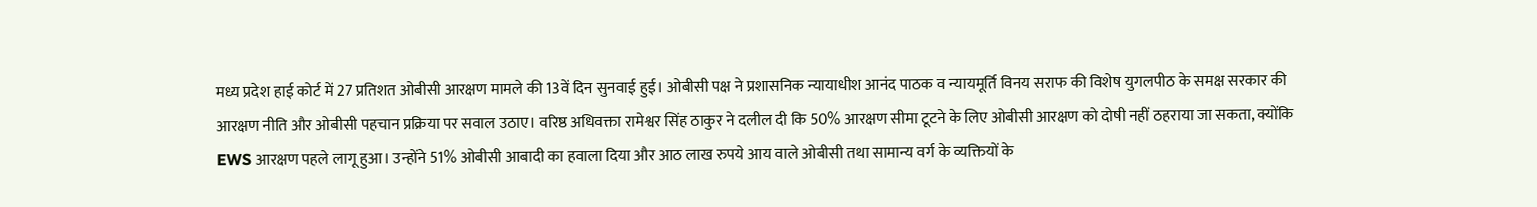मध्य प्रदेश हाई कोर्ट में 27 प्रतिशत ओबीसी आरक्षण मामले की 13वें दिन सुनवाई हुई। ओबीसी पक्ष ने प्रशासनिक न्यायाधीश आनंद पाठक व न्यायमूर्ति विनय सराफ की विशेष युगलपीठ के समक्ष सरकार की आरक्षण नीति और ओबीसी पहचान प्रक्रिया पर सवाल उठाए। वरिष्ठ अधिवक्ता रामेश्वर सिंह ठाकुर ने दलील दी कि 50% आरक्षण सीमा टूटने के लिए ओबीसी आरक्षण को दोषी नहीं ठहराया जा सकता, क्योंकि EWS आरक्षण पहले लागू हुआ। उन्होंने 51% ओबीसी आबादी का हवाला दिया और आठ लाख रुपये आय वाले ओबीसी तथा सामान्य वर्ग के व्यक्तियों के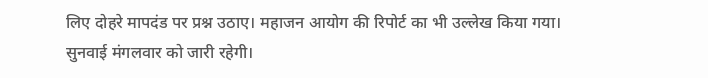लिए दोहरे मापदंड पर प्रश्न उठाए। महाजन आयोग की रिपोर्ट का भी उल्लेख किया गया। सुनवाई मंगलवार को जारी रहेगी।